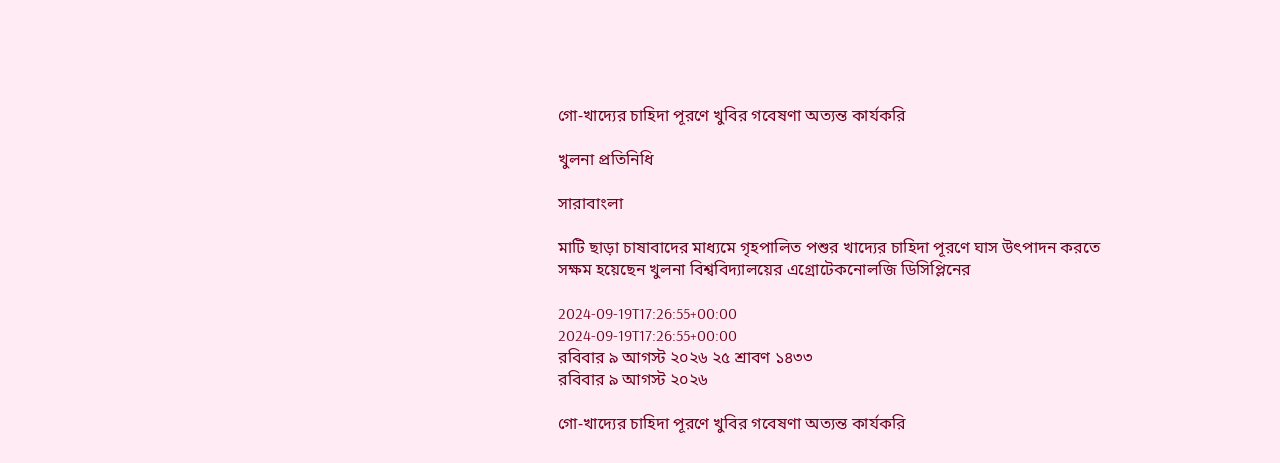গো-খাদ্যের চাহিদা পূরণে খুবির গবেষণা অত্যন্ত কার্যকরি

খুলনা প্রতিনিধি

সারাবাংলা

মাটি ছাড়া চাষাবাদের মাধ্যমে গৃহপালিত পশুর খাদ্যের চাহিদা পূরণে ঘাস উৎপাদন করতে সক্ষম হয়েছেন খুলনা বিশ্ববিদ্যালয়ের এগ্রোটেকনোলজি ডিসিপ্লিনের

2024-09-19T17:26:55+00:00
2024-09-19T17:26:55+00:00
রবিবার ৯ আগস্ট ২০২৬ ২৫ শ্রাবণ ১৪৩৩
রবিবার ৯ আগস্ট ২০২৬

গো-খাদ্যের চাহিদা পূরণে খুবির গবেষণা অত্যন্ত কার্যকরি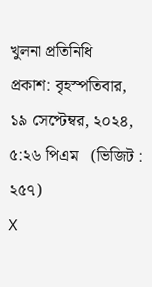খুলনা প্রতিনিধি
প্রকাশ: বৃহস্পতিবার, ১৯ সেপ্টেম্বর, ২০২৪, ৫:২৬ পিএম   (ভিজিট : ২৫৭)
X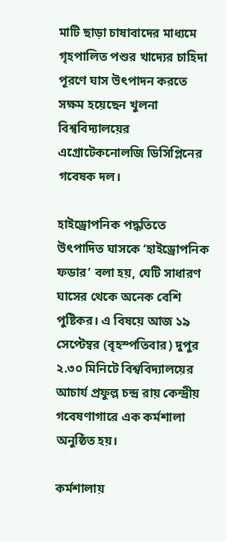মাটি ছাড়া চাষাবাদের মাধ্যমে গৃহপালিত পশুর খাদ্যের চাহিদা পূরণে ঘাস উৎপাদন করতে সক্ষম হয়েছেন খুলনা বিশ্ববিদ্যালয়ের এগ্রোটেকনোলজি ডিসিপ্লিনের গবেষক দল।

হাইড্রোপনিক পদ্ধতিতে উৎপাদিত ঘাসকে ‘হাইড্রোপনিক ফডার’ বলা হয়, যেটি সাধারণ ঘাসের থেকে অনেক বেশি পুষ্টিকর। এ বিষয়ে আজ ১৯ সেপ্টেম্বর (বৃহস্পতিবার) দুপুর ২.৩০ মিনিটে বিশ্ববিদ্যালয়ের আচার্য প্রফুল্ল চন্দ্র রায় কেন্দ্রীয় গবেষণাগারে এক কর্মশালা অনুষ্ঠিত হয়।

কর্মশালায়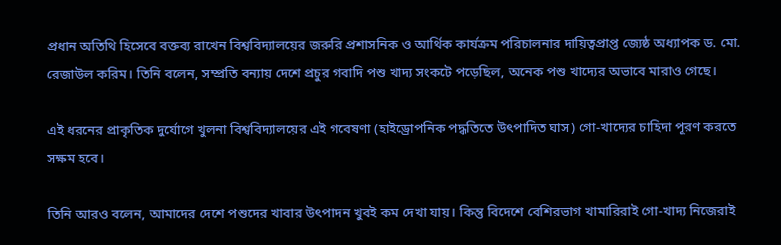প্রধান অতিথি হিসেবে বক্তব্য রাখেন বিশ্ববিদ্যালয়ের জরুরি প্রশাসনিক ও আর্থিক কার্যক্রম পরিচালনার দায়িত্বপ্রাপ্ত জ্যেষ্ঠ অধ্যাপক ড. মো. রেজাউল করিম। তিনি বলেন, সম্প্রতি বন্যায় দেশে প্রচুর গবাদি পশু খাদ্য সংকটে পড়েছিল, অনেক পশু খাদ্যের অভাবে মারাও গেছে।

এই ধরনের প্রাকৃতিক দুর্যোগে খুলনা বিশ্ববিদ্যালয়ের এই গবেষণা (হাইড্রোপনিক পদ্ধতিতে উৎপাদিত ঘাস) গো-খাদ্যের চাহিদা পূরণ করতে সক্ষম হবে।

তিনি আরও বলেন, আমাদের দেশে পশুদের খাবার উৎপাদন খুবই কম দেখা যায়। কিন্তু বিদেশে বেশিরভাগ খামারিরাই গো-খাদ্য নিজেরাই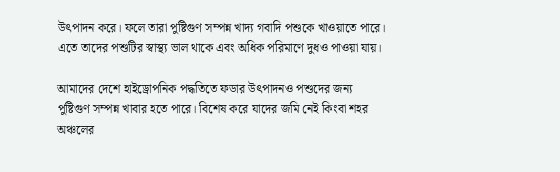উৎপাদন করে। ফলে তারা পুষ্টিগুণ সম্পন্ন খাদ্য গবাদি পশুকে খাওয়াতে পারে। এতে তাদের পশুটির স্বাস্থ্য ভাল থাকে এবং অধিক পরিমাণে দুধও পাওয়া যায়।

আমাদের দেশে হাইড্রোপনিক পদ্ধতিতে ফডার উৎপাদনও পশুদের জন্য পুষ্টিগুণ সম্পন্ন খাবার হতে পারে। বিশেষ করে যাদের জমি নেই কিংবা শহর অঞ্চলের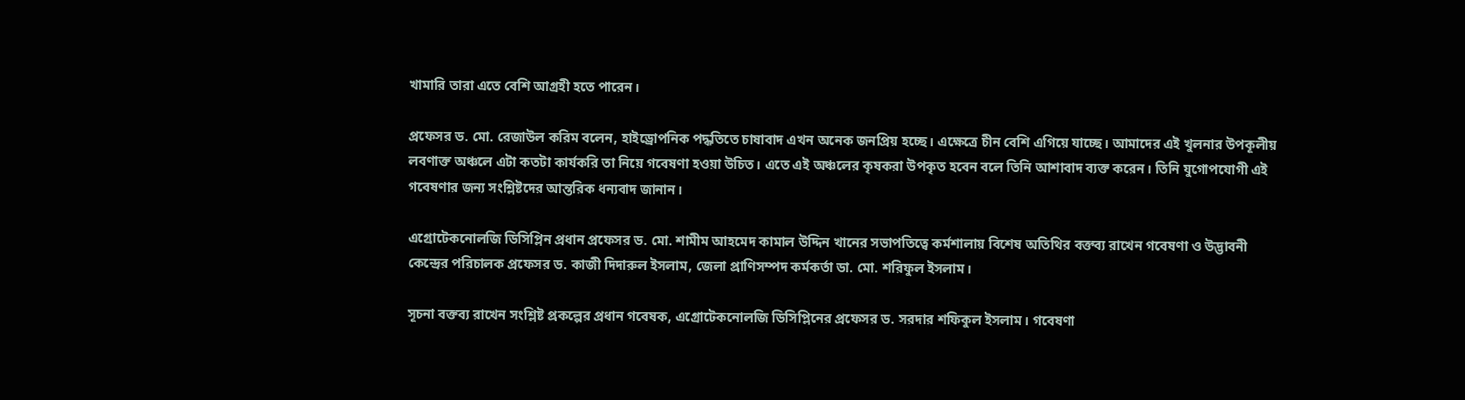খামারি তারা এতে বেশি আগ্রহী হতে পারেন।

প্রফেসর ড. মো. রেজাউল করিম বলেন, হাইড্রোপনিক পদ্ধতিতে চাষাবাদ এখন অনেক জনপ্রিয় হচ্ছে। এক্ষেত্রে চীন বেশি এগিয়ে যাচ্ছে। আমাদের এই খুলনার উপকূলীয় লবণাক্ত অঞ্চলে এটা কতটা কার্যকরি তা নিয়ে গবেষণা হওয়া উচিত। এতে এই অঞ্চলের কৃষকরা উপকৃত হবেন বলে তিনি আশাবাদ ব্যক্ত করেন। তিনি যুগোপযোগী এই গবেষণার জন্য সংশ্লিষ্টদের আন্তরিক ধন্যবাদ জানান।

এগ্রোটেকনোলজি ডিসিপ্লিন প্রধান প্রফেসর ড. মো. শামীম আহমেদ কামাল উদ্দিন খানের সভাপতিত্বে কর্মশালায় বিশেষ অতিথির বক্তব্য রাখেন গবেষণা ও উদ্ভাবনী কেন্দ্রের পরিচালক প্রফেসর ড. কাজী দিদারুল ইসলাম, জেলা প্রাণিসম্পদ কর্মকর্তা ডা. মো. শরিফুল ইসলাম।

সূচনা বক্তব্য রাখেন সংশ্লিষ্ট প্রকল্পের প্রধান গবেষক, এগ্রোটেকনোলজি ডিসিপ্লিনের প্রফেসর ড. সরদার শফিকুল ইসলাম। গবেষণা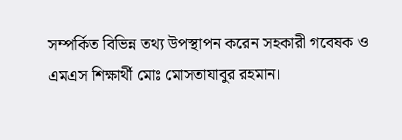সম্পর্কিত বিভিন্ন তথ্য উপস্থাপন করেন সহকারী গবেষক ও এমএস শিক্ষার্থী মোঃ মোসতাযাবুর রহমান।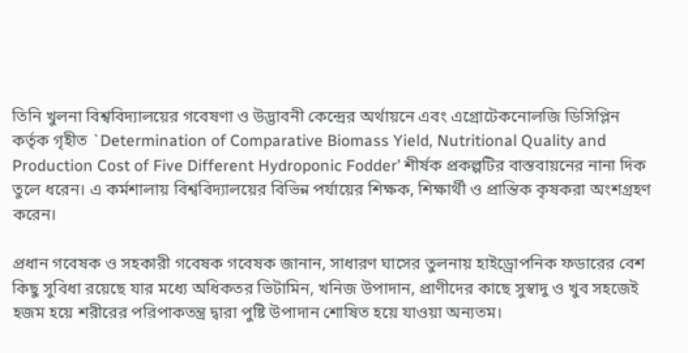তিনি খুলনা বিশ্ববিদ্যালয়ের গবেষণা ও উদ্ভাবনী কেন্দ্রের অর্থায়নে এবং এগ্রোটেকনোলজি ডিসিপ্লিন কর্তৃক গৃহীত `Determination of Comparative Biomass Yield, Nutritional Quality and Production Cost of Five Different Hydroponic Fodder’ শীর্ষক প্রকল্পটির বাস্তবায়নের নানা দিক তুলে ধরেন। এ কর্মশালায় বিশ্ববিদ্যালয়ের বিভিন্ন পর্যায়ের শিক্ষক, শিক্ষার্থী ও প্রান্তিক কৃষকরা অংশগ্রহণ করেন।

প্রধান গবেষক ও সহকারী গবেষক গবেষক জানান, সাধারণ ঘাসের তুলনায় হাইড্রোপনিক ফডারের বেশ কিছু সুবিধা রয়েছে যার মধ্যে অধিকতর ভিটামিন, খনিজ উপাদান, প্রাণীদের কাছে সুস্বাদু ও খুব সহজেই হজম হয়ে শরীরের পরিপাকতন্ত্র দ্বারা পুষ্টি উপাদান শোষিত হয়ে যাওয়া অন্যতম।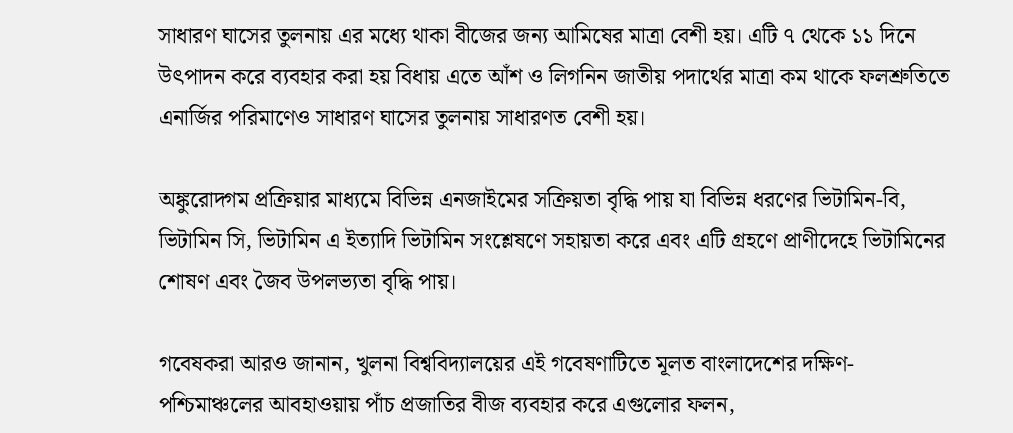সাধারণ ঘাসের তুলনায় এর মধ্যে থাকা বীজের জন্য আমিষের মাত্রা বেশী হয়। এটি ৭ থেকে ১১ দিনে উৎপাদন করে ব্যবহার করা হয় বিধায় এতে আঁশ ও লিগনিন জাতীয় পদার্থের মাত্রা কম থাকে ফলশ্রুতিতে এনার্জির পরিমাণেও সাধারণ ঘাসের তুলনায় সাধারণত বেশী হয়।

অঙ্কুরোদ্গম প্রক্রিয়ার মাধ্যমে বিভিন্ন এনজাইমের সক্রিয়তা বৃদ্ধি পায় যা বিভিন্ন ধরণের ভিটামিন-বি, ভিটামিন সি, ভিটামিন এ ইত্যাদি ভিটামিন সংশ্লেষণে সহায়তা করে এবং এটি গ্রহণে প্রাণীদেহে ভিটামিনের শোষণ এবং জৈব উপলভ্যতা বৃদ্ধি পায়।

গবেষকরা আরও জানান, খুলনা বিশ্ববিদ্যালয়ের এই গবেষণাটিতে মূলত বাংলাদেশের দক্ষিণ-পশ্চিমাঞ্চলের আবহাওয়ায় পাঁচ প্রজাতির বীজ ব্যবহার করে এগুলোর ফলন,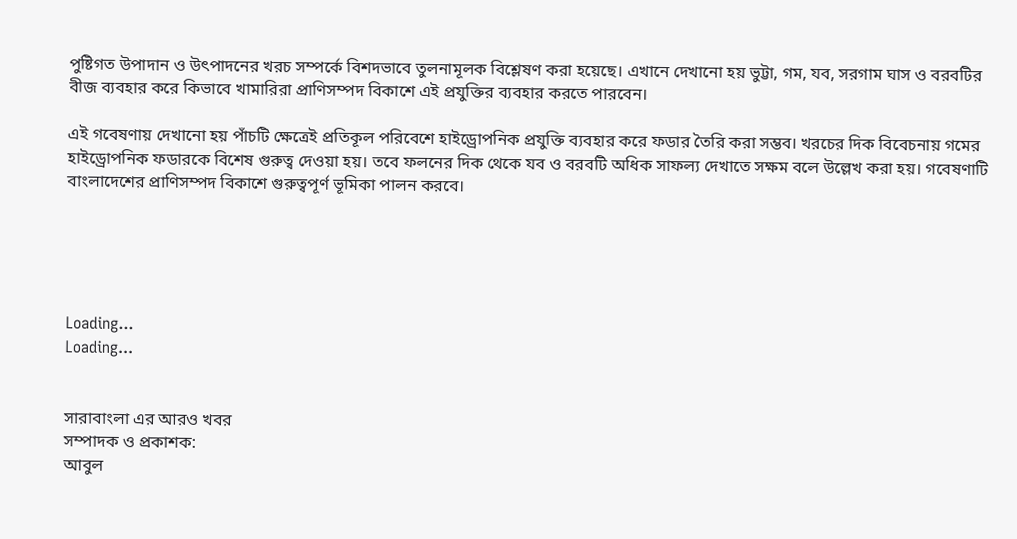পুষ্টিগত উপাদান ও উৎপাদনের খরচ সম্পর্কে বিশদভাবে তুলনামূলক বিশ্লেষণ করা হয়েছে। এখানে দেখানো হয় ভুট্টা, গম, যব, সরগাম ঘাস ও বরবটির বীজ ব্যবহার করে কিভাবে খামারিরা প্রাণিসম্পদ বিকাশে এই প্রযুক্তির ব্যবহার করতে পারবেন।

এই গবেষণায় দেখানো হয় পাঁচটি ক্ষেত্রেই প্রতিকূল পরিবেশে হাইড্রোপনিক প্রযুক্তি ব্যবহার করে ফডার তৈরি করা সম্ভব। খরচের দিক বিবেচনায় গমের হাইড্রোপনিক ফডারকে বিশেষ গুরুত্ব দেওয়া হয়। তবে ফলনের দিক থেকে যব ও বরবটি অধিক সাফল্য দেখাতে সক্ষম বলে উল্লেখ করা হয়। গবেষণাটি বাংলাদেশের প্রাণিসম্পদ বিকাশে গুরুত্বপূর্ণ ভূমিকা পালন করবে।





Loading...
Loading...


সারাবাংলা এর আরও খবর
সম্পাদক ও প্রকাশক:
আবুল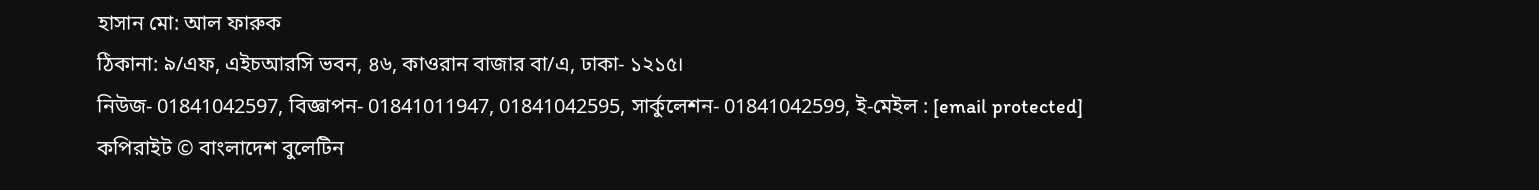হাসান মো: আল ফারুক
ঠিকানা: ৯/এফ, এইচআরসি ভবন, ৪৬, কাওরান বাজার বা/এ, ঢাকা- ১২১৫।
নিউজ- 01841042597, বিজ্ঞাপন- 01841011947, 01841042595, সার্কুলেশন- 01841042599, ই-মেইল : [email protected]
কপিরাইট © বাংলাদেশ বুলেটিন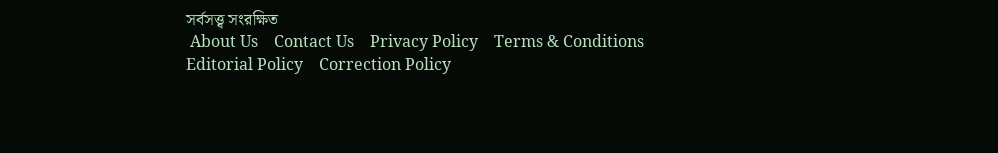সর্বসত্ত্ব সংরক্ষিত
 About Us    Contact Us    Privacy Policy    Terms & Conditions    Editorial Policy    Correction Policy